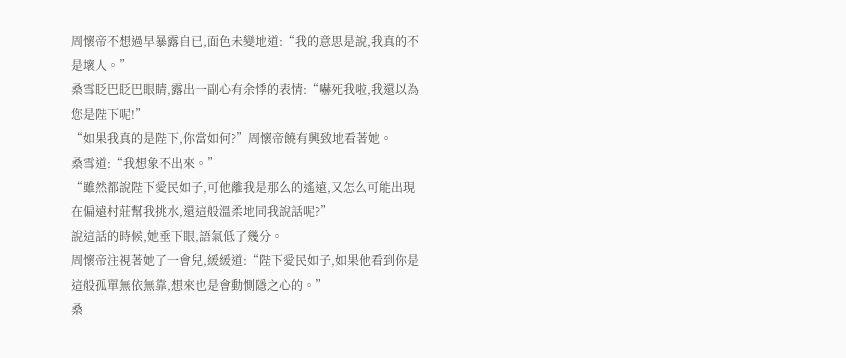周懷帝不想過早暴露自已,面色未變地道:“我的意思是說,我真的不是壞人。”
桑雪眨巴眨巴眼睛,露出一副心有余悸的表情:“嚇死我啦,我還以為您是陛下呢!”
“如果我真的是陛下,你當如何?”周懷帝饒有興致地看著她。
桑雪道:“我想象不出來。”
“雖然都說陛下愛民如子,可他離我是那么的遙遠,又怎么可能出現在偏遠村莊幫我挑水,還這般溫柔地同我說話呢?”
說這話的時候,她垂下眼,語氣低了幾分。
周懷帝注視著她了一會兒,緩緩道:“陛下愛民如子,如果他看到你是這般孤單無依無靠,想來也是會動惻隱之心的。”
桑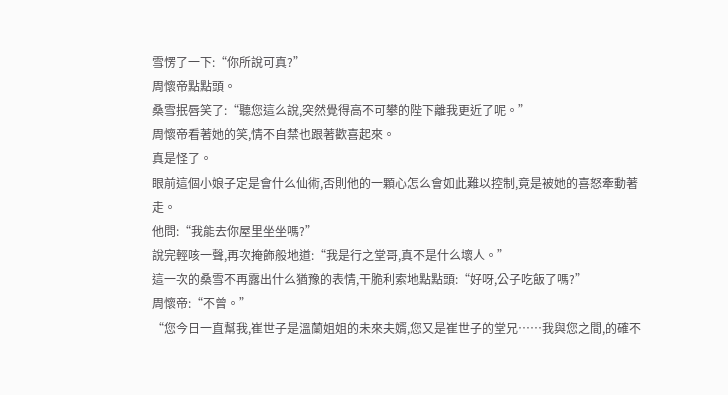雪愣了一下:“你所說可真?”
周懷帝點點頭。
桑雪抿唇笑了:“聽您這么說,突然覺得高不可攀的陛下離我更近了呢。”
周懷帝看著她的笑,情不自禁也跟著歡喜起來。
真是怪了。
眼前這個小娘子定是會什么仙術,否則他的一顆心怎么會如此難以控制,竟是被她的喜怒牽動著走。
他問:“我能去你屋里坐坐嗎?”
說完輕咳一聲,再次掩飾般地道:“我是行之堂哥,真不是什么壞人。”
這一次的桑雪不再露出什么猶豫的表情,干脆利索地點點頭:“好呀,公子吃飯了嗎?”
周懷帝:“不曾。”
“您今日一直幫我,崔世子是溫蘭姐姐的未來夫婿,您又是崔世子的堂兄……我與您之間,的確不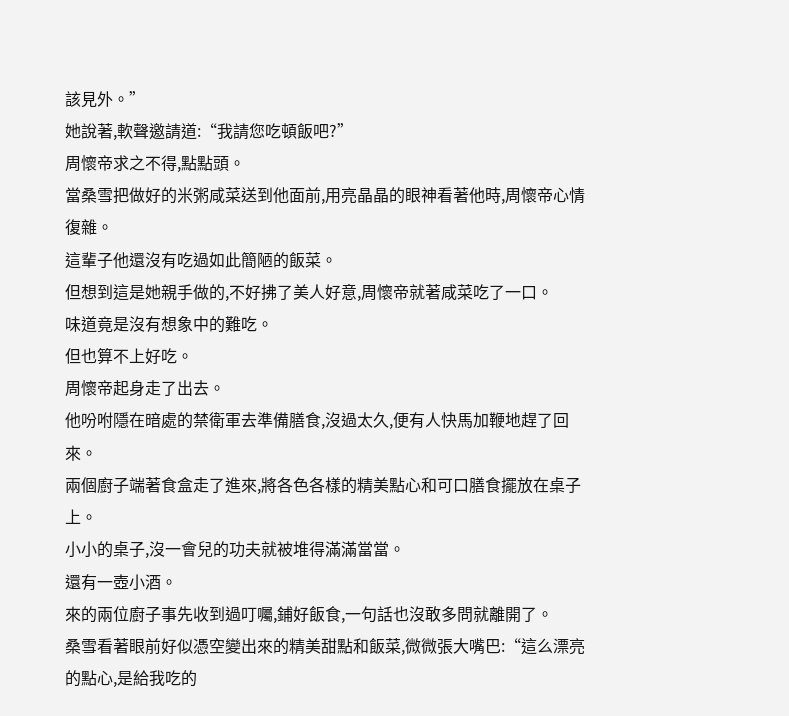該見外。”
她說著,軟聲邀請道:“我請您吃頓飯吧?”
周懷帝求之不得,點點頭。
當桑雪把做好的米粥咸菜送到他面前,用亮晶晶的眼神看著他時,周懷帝心情復雜。
這輩子他還沒有吃過如此簡陋的飯菜。
但想到這是她親手做的,不好拂了美人好意,周懷帝就著咸菜吃了一口。
味道竟是沒有想象中的難吃。
但也算不上好吃。
周懷帝起身走了出去。
他吩咐隱在暗處的禁衛軍去準備膳食,沒過太久,便有人快馬加鞭地趕了回來。
兩個廚子端著食盒走了進來,將各色各樣的精美點心和可口膳食擺放在桌子上。
小小的桌子,沒一會兒的功夫就被堆得滿滿當當。
還有一壺小酒。
來的兩位廚子事先收到過叮囑,鋪好飯食,一句話也沒敢多問就離開了。
桑雪看著眼前好似憑空變出來的精美甜點和飯菜,微微張大嘴巴:“這么漂亮的點心,是給我吃的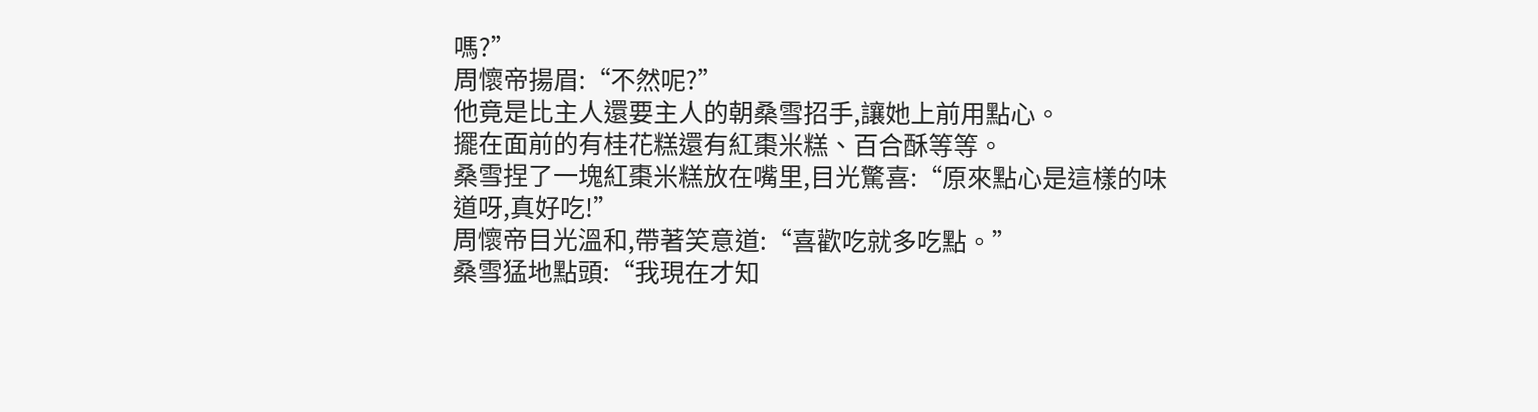嗎?”
周懷帝揚眉:“不然呢?”
他竟是比主人還要主人的朝桑雪招手,讓她上前用點心。
擺在面前的有桂花糕還有紅棗米糕、百合酥等等。
桑雪捏了一塊紅棗米糕放在嘴里,目光驚喜:“原來點心是這樣的味道呀,真好吃!”
周懷帝目光溫和,帶著笑意道:“喜歡吃就多吃點。”
桑雪猛地點頭:“我現在才知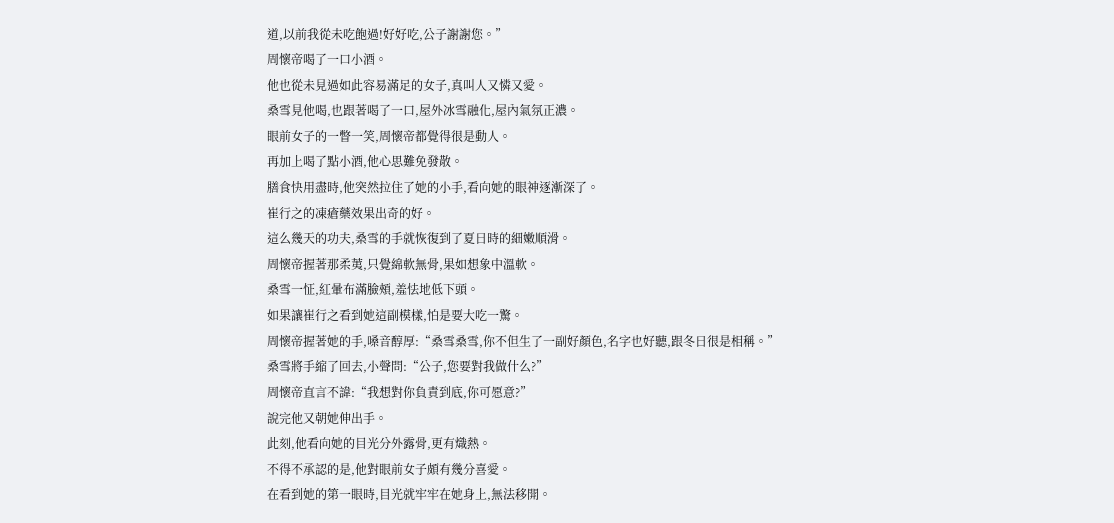道,以前我從未吃飽過!好好吃,公子謝謝您。”
周懷帝喝了一口小酒。
他也從未見過如此容易滿足的女子,真叫人又憐又愛。
桑雪見他喝,也跟著喝了一口,屋外冰雪融化,屋內氣氛正濃。
眼前女子的一瞥一笑,周懷帝都覺得很是動人。
再加上喝了點小酒,他心思難免發散。
膳食快用盡時,他突然拉住了她的小手,看向她的眼神逐漸深了。
崔行之的凍瘡藥效果出奇的好。
這么幾天的功夫,桑雪的手就恢復到了夏日時的細嫩順滑。
周懷帝握著那柔荑,只覺綿軟無骨,果如想象中溫軟。
桑雪一怔,紅暈布滿臉頰,羞怯地低下頭。
如果讓崔行之看到她這副模樣,怕是要大吃一驚。
周懷帝握著她的手,嗓音醇厚:“桑雪桑雪,你不但生了一副好顏色,名字也好聽,跟冬日很是相稱。”
桑雪將手縮了回去,小聲問:“公子,您要對我做什么?”
周懷帝直言不諱:“我想對你負責到底,你可愿意?”
說完他又朝她伸出手。
此刻,他看向她的目光分外露骨,更有熾熱。
不得不承認的是,他對眼前女子頗有幾分喜愛。
在看到她的第一眼時,目光就牢牢在她身上,無法移開。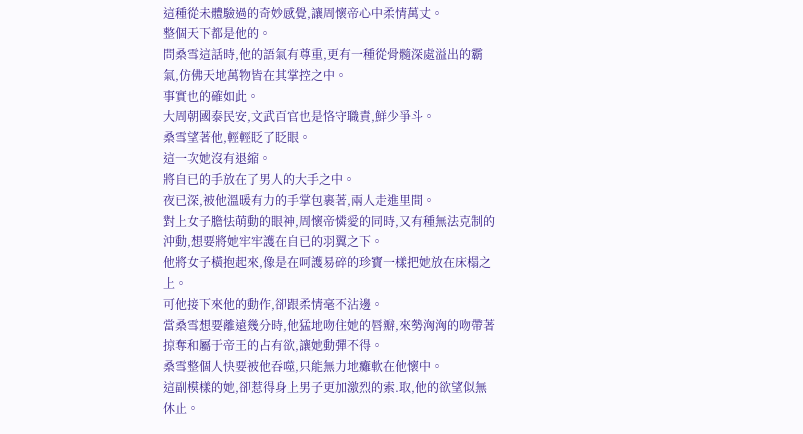這種從未體驗過的奇妙感覺,讓周懷帝心中柔情萬丈。
整個天下都是他的。
問桑雪這話時,他的語氣有尊重,更有一種從骨髓深處溢出的霸氣,仿佛天地萬物皆在其掌控之中。
事實也的確如此。
大周朝國泰民安,文武百官也是恪守職責,鮮少爭斗。
桑雪望著他,輕輕眨了眨眼。
這一次她沒有退縮。
將自已的手放在了男人的大手之中。
夜已深,被他溫暖有力的手掌包裹著,兩人走進里間。
對上女子膽怯萌動的眼神,周懷帝憐愛的同時,又有種無法克制的沖動,想要將她牢牢護在自已的羽翼之下。
他將女子橫抱起來,像是在呵護易碎的珍寶一樣把她放在床榻之上。
可他接下來他的動作,卻跟柔情毫不沾邊。
當桑雪想要離遠幾分時,他猛地吻住她的唇瓣,來勢洶洶的吻帶著掠奪和屬于帝王的占有欲,讓她動彈不得。
桑雪整個人快要被他吞噬,只能無力地癱軟在他懷中。
這副模樣的她,卻惹得身上男子更加激烈的索.取,他的欲望似無休止。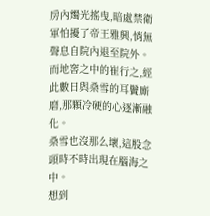房內燭光搖曳,暗處禁衛軍怕擾了帝王雅興,悄無聲息自院內退至院外。
而地窖之中的崔行之,經此數日與桑雪的耳鬢廝磨,那顆冷硬的心逐漸融化。
桑雪也沒那么壞,這股念頭時不時出現在腦海之中。
想到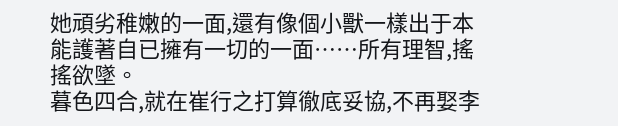她頑劣稚嫩的一面,還有像個小獸一樣出于本能護著自已擁有一切的一面……所有理智,搖搖欲墜。
暮色四合,就在崔行之打算徹底妥協,不再娶李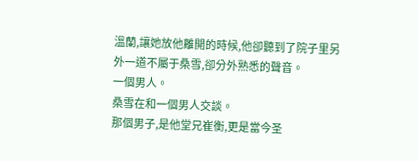溫蘭,讓她放他離開的時候,他卻聽到了院子里另外一道不屬于桑雪,卻分外熟悉的聲音。
一個男人。
桑雪在和一個男人交談。
那個男子,是他堂兄崔衡,更是當今圣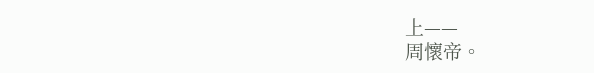上——
周懷帝。